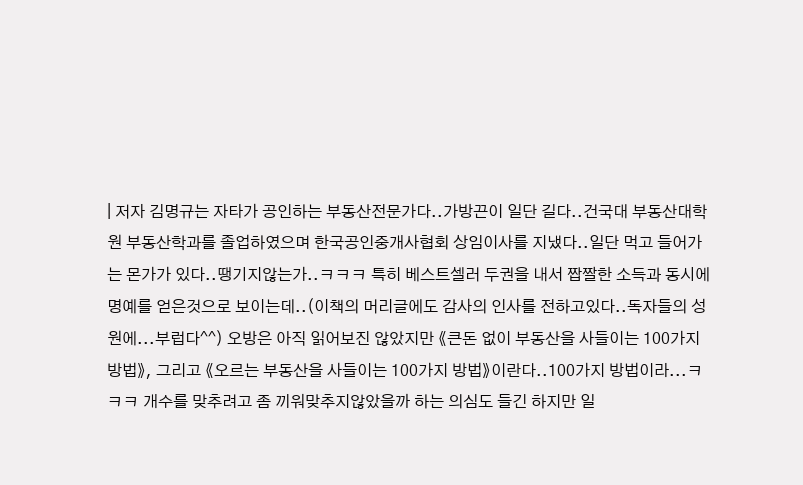| 저자 김명규는 자타가 공인하는 부동산전문가다..가방끈이 일단 길다..건국대 부동산대학원 부동산학과를 졸업하였으며 한국공인중개사협회 상임이사를 지냈다..일단 먹고 들어가는 몬가가 있다..땡기지않는가..ㅋㅋㅋ 특히 베스트셀러 두권을 내서 짭짤한 소득과 동시에 명예를 얻은것으로 보이는데..(이책의 머리글에도 감사의 인사를 전하고있다..독자들의 성원에...부럽다^^) 오방은 아직 읽어보진 않았지만 《큰돈 없이 부동산을 사들이는 100가지 방법》, 그리고 《오르는 부동산을 사들이는 100가지 방법》이란다..100가지 방법이라...ㅋㅋㅋ 개수를 맞추려고 좀 끼워맞추지않았을까 하는 의심도 들긴 하지만 일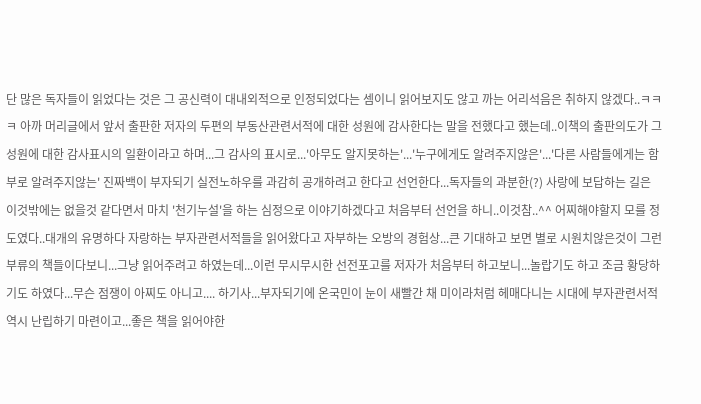단 많은 독자들이 읽었다는 것은 그 공신력이 대내외적으로 인정되었다는 셈이니 읽어보지도 않고 까는 어리석음은 취하지 않겠다..ㅋㅋㅋ 아까 머리글에서 앞서 출판한 저자의 두편의 부동산관련서적에 대한 성원에 감사한다는 말을 전했다고 했는데..이책의 출판의도가 그 성원에 대한 감사표시의 일환이라고 하며...그 감사의 표시로...'아무도 알지못하는'...'누구에게도 알려주지않은'...'다른 사람들에게는 함부로 알려주지않는' 진짜백이 부자되기 실전노하우를 과감히 공개하려고 한다고 선언한다...독자들의 과분한(?) 사랑에 보답하는 길은 이것밖에는 없을것 같다면서 마치 '천기누설'을 하는 심정으로 이야기하겠다고 처음부터 선언을 하니..이것참..^^ 어찌해야할지 모를 정도였다..대개의 유명하다 자랑하는 부자관련서적들을 읽어왔다고 자부하는 오방의 경험상...큰 기대하고 보면 별로 시원치않은것이 그런부류의 책들이다보니...그냥 읽어주려고 하였는데...이런 무시무시한 선전포고를 저자가 처음부터 하고보니...놀랍기도 하고 조금 황당하기도 하였다...무슨 점쟁이 아찌도 아니고.... 하기사...부자되기에 온국민이 눈이 새빨간 채 미이라처럼 헤매다니는 시대에 부자관련서적역시 난립하기 마련이고...좋은 책을 읽어야한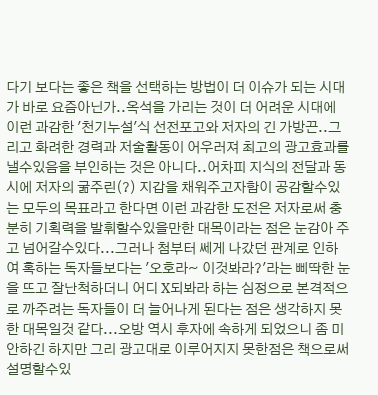다기 보다는 좋은 책을 선택하는 방법이 더 이슈가 되는 시대가 바로 요즘아닌가..옥석을 가리는 것이 더 어려운 시대에 이런 과감한 '천기누설'식 선전포고와 저자의 긴 가방끈..그리고 화려한 경력과 저술활동이 어우러져 최고의 광고효과를 낼수있음을 부인하는 것은 아니다..어차피 지식의 전달과 동시에 저자의 굶주린(?) 지갑을 채워주고자함이 공감할수있는 모두의 목표라고 한다면 이런 과감한 도전은 저자로써 충분히 기획력을 발휘할수있을만한 대목이라는 점은 눈감아 주고 넘어갈수있다...그러나 첨부터 쎄게 나갔던 관계로 인하여 혹하는 독자들보다는 '오호라~ 이것봐라?'라는 삐딱한 눈을 뜨고 잘난척하더니 어디 X되봐라 하는 심정으로 본격적으로 까주려는 독자들이 더 늘어나게 된다는 점은 생각하지 못한 대목일것 같다...오방 역시 후자에 속하게 되었으니 좀 미안하긴 하지만 그리 광고대로 이루어지지 못한점은 책으로써 설명할수있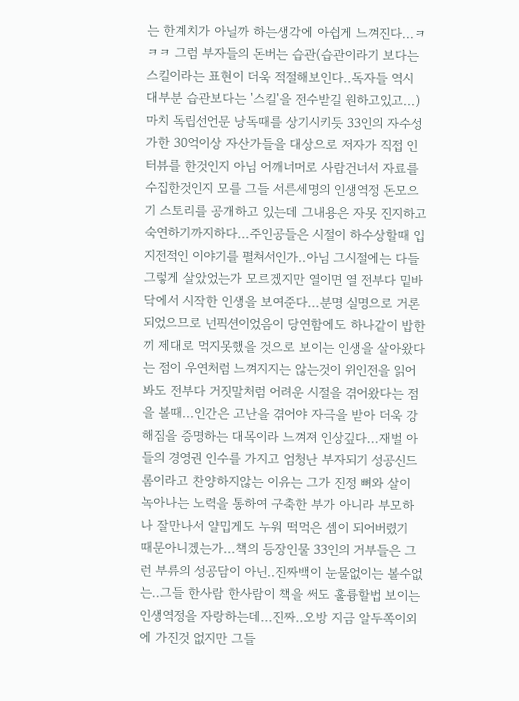는 한계치가 아닐까 하는생각에 아쉽게 느껴진다...ㅋㅋㅋ 그럼 부자들의 돈버는 습관(습관이라기 보다는 스킬이라는 표현이 더욱 적절해보인다..독자들 역시 대부분 습관보다는 '스킬'을 전수받길 원하고있고...) 마치 독립선언문 낭독때를 상기시키듯 33인의 자수성가한 30억이상 자산가들을 대상으로 저자가 직접 인터뷰를 한것인지 아님 어깨너머로 사람건너서 자료를 수집한것인지 모를 그들 서른세명의 인생역정 돈모으기 스토리를 공개하고 있는데 그내용은 자못 진지하고 숙연하기까지하다...주인공들은 시절이 하수상할때 입지전적인 이야기를 펼쳐서인가..아님 그시절에는 다들 그렇게 살았었는가 모르겠지만 열이면 열 전부다 밑바닥에서 시작한 인생을 보여준다...분명 실명으로 거론되었으므로 넌픽션이었음이 당연함에도 하나같이 밥한끼 제대로 먹지못했을 것으로 보이는 인생을 살아왔다는 점이 우연처럼 느껴지지는 않는것이 위인전을 읽어봐도 전부다 거짓말처럼 어려운 시절을 겪어왔다는 점을 볼때...인간은 고난을 겪어야 자극을 받아 더욱 강해짐을 증명하는 대목이라 느껴져 인상깊다...재벌 아들의 경영권 인수를 가지고 엄청난 부자되기 성공신드롬이라고 찬양하지않는 이유는 그가 진정 뼈와 살이 녹아나는 노력을 통하여 구축한 부가 아니라 부모하나 잘만나서 얄밉게도 누워 떡먹은 셈이 되어버렸기 때문아니겠는가...책의 등장인물 33인의 거부들은 그런 부류의 성공담이 아닌..진짜백이 눈물없이는 볼수없는..그들 한사람 한사람이 책을 써도 훌륭할법 보이는 인생역정을 자랑하는데...진짜..오방 지금 알두쪽이외에 가진것 없지만 그들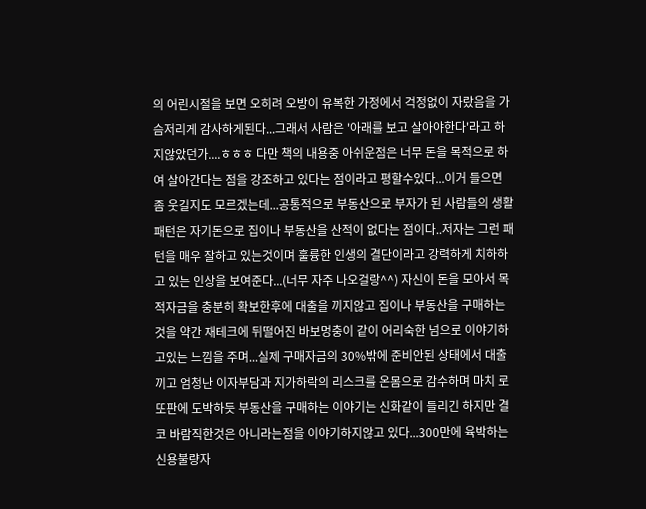의 어린시절을 보면 오히려 오방이 유복한 가정에서 걱정없이 자랐음을 가슴저리게 감사하게된다...그래서 사람은 '아래를 보고 살아야한다'라고 하지않았던가....ㅎㅎㅎ 다만 책의 내용중 아쉬운점은 너무 돈을 목적으로 하여 살아간다는 점을 강조하고 있다는 점이라고 평할수있다...이거 들으면 좀 웃길지도 모르겠는데...공통적으로 부동산으로 부자가 된 사람들의 생활패턴은 자기돈으로 집이나 부동산을 산적이 없다는 점이다..저자는 그런 패턴을 매우 잘하고 있는것이며 훌륭한 인생의 결단이라고 강력하게 치하하고 있는 인상을 보여준다...(너무 자주 나오걸랑^^) 자신이 돈을 모아서 목적자금을 충분히 확보한후에 대출을 끼지않고 집이나 부동산을 구매하는 것을 약간 재테크에 뒤떨어진 바보멍충이 같이 어리숙한 넘으로 이야기하고있는 느낌을 주며...실제 구매자금의 30%밖에 준비안된 상태에서 대출끼고 엄청난 이자부담과 지가하락의 리스크를 온몸으로 감수하며 마치 로또판에 도박하듯 부동산을 구매하는 이야기는 신화같이 들리긴 하지만 결코 바람직한것은 아니라는점을 이야기하지않고 있다...300만에 육박하는 신용불량자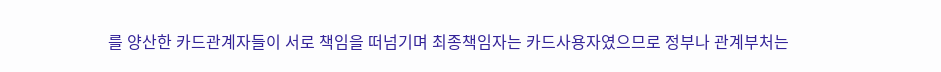를 양산한 카드관계자들이 서로 책임을 떠넘기며 최종책임자는 카드사용자였으므로 정부나 관계부처는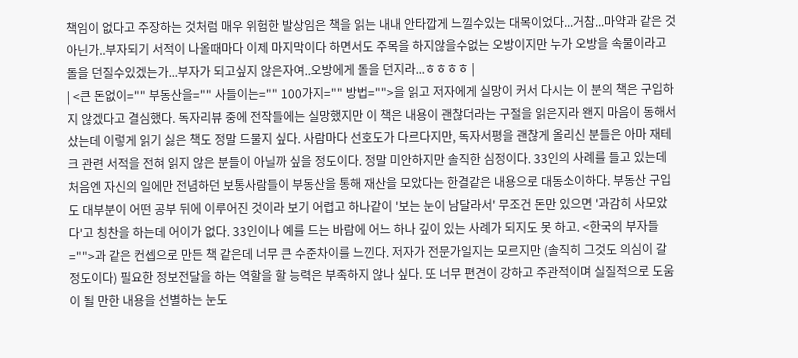책임이 없다고 주장하는 것처럼 매우 위험한 발상임은 책을 읽는 내내 안타깝게 느낄수있는 대목이었다...거참...마약과 같은 것 아닌가..부자되기 서적이 나올때마다 이제 마지막이다 하면서도 주목을 하지않을수없는 오방이지만 누가 오방을 속물이라고 돌을 던질수있겠는가...부자가 되고싶지 않은자여..오방에게 돌을 던지라...ㅎㅎㅎㅎ |
| <큰 돈없이="" 부동산을="" 사들이는="" 100가지="" 방법="">을 읽고 저자에게 실망이 커서 다시는 이 분의 책은 구입하지 않겠다고 결심했다. 독자리뷰 중에 전작들에는 실망했지만 이 책은 내용이 괜찮더라는 구절을 읽은지라 왠지 마음이 동해서 샀는데 이렇게 읽기 싫은 책도 정말 드물지 싶다. 사람마다 선호도가 다르다지만, 독자서평을 괜찮게 올리신 분들은 아마 재테크 관련 서적을 전혀 읽지 않은 분들이 아닐까 싶을 정도이다. 정말 미안하지만 솔직한 심정이다. 33인의 사례를 들고 있는데 처음엔 자신의 일에만 전념하던 보통사람들이 부동산을 통해 재산을 모았다는 한결같은 내용으로 대동소이하다. 부동산 구입도 대부분이 어떤 공부 뒤에 이루어진 것이라 보기 어렵고 하나같이 '보는 눈이 남달라서' 무조건 돈만 있으면 '과감히 사모았다'고 칭찬을 하는데 어이가 없다. 33인이나 예를 드는 바람에 어느 하나 깊이 있는 사례가 되지도 못 하고. <한국의 부자들="">과 같은 컨셉으로 만든 책 같은데 너무 큰 수준차이를 느낀다. 저자가 전문가일지는 모르지만 (솔직히 그것도 의심이 갈 정도이다) 필요한 정보전달을 하는 역할을 할 능력은 부족하지 않나 싶다. 또 너무 편견이 강하고 주관적이며 실질적으로 도움이 될 만한 내용을 선별하는 눈도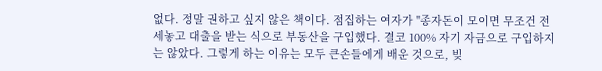없다. 정말 권하고 싶지 않은 책이다. 점집하는 여자가 "종자돈이 모이면 무조건 전세놓고 대출을 받는 식으로 부동산을 구입했다. 결코 100% 자기 자금으로 구입하지는 않았다. 그렇게 하는 이유는 모두 큰손들에게 배운 것으로, 빚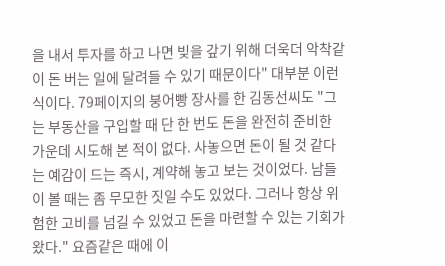을 내서 투자를 하고 나면 빚을 갚기 위해 더욱더 악착같이 돈 버는 일에 달려들 수 있기 때문이다" 대부분 이런 식이다. 79페이지의 붕어빵 장사를 한 김동선씨도 "그는 부동산을 구입할 때 단 한 번도 돈을 완전히 준비한 가운데 시도해 본 적이 없다. 사놓으면 돈이 될 것 같다는 예감이 드는 즉시, 계약해 놓고 보는 것이었다. 남들이 볼 때는 좀 무모한 짓일 수도 있었다. 그러나 항상 위험한 고비를 넘길 수 있었고 돈을 마련할 수 있는 기회가 왔다." 요즘같은 때에 이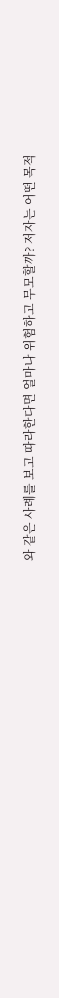와 같은 사례를 보고 따라한다면 얼마나 위험하고 무모할까? 저자는 어떤 목적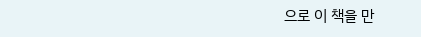으로 이 책을 만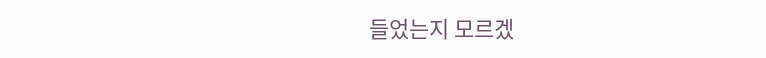들었는지 모르겠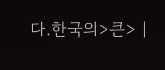다.한국의>큰> |